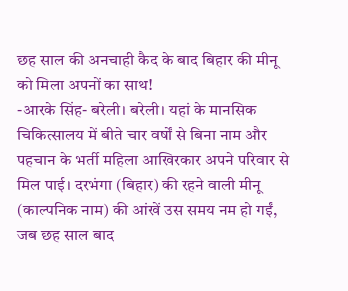छह साल की अनचाही कैद के बाद बिहार की मीनू को मिला अपनों का साथ!
-आरके सिंह- बरेली। बरेली। यहां के मानसिक चिकित्सालय में बीते चार वर्षों से बिना नाम और पहचान के भर्ती महिला आखिरकार अपने परिवार से मिल पाई। दरभंगा (बिहार) की रहने वाली मीनू (काल्पनिक नाम) की आंखें उस समय नम हो गईं, जब छह साल बाद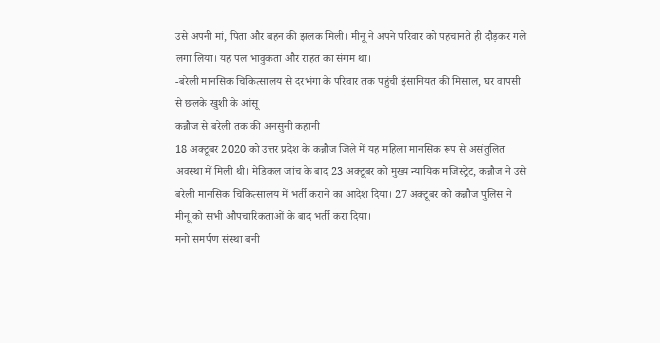उसे अपनी मां, पिता और बहन की झलक मिली। मीनू ने अपने परिवार को पहचानते ही दौड़कर गले लगा लिया। यह पल भावुकता और राहत का संगम था।
-बरेली मानसिक चिकित्सालय से दरभंगा के परिवार तक पहुंची इंसानियत की मिसाल, घर वापसी से छलके खुशी के आंसू
कन्नौज से बरेली तक की अनसुनी कहानी
18 अक्टूबर 2020 को उत्तर प्रदेश के कन्नौज जिले में यह महिला मानसिक रूप से असंतुलित अवस्था में मिली थी। मेडिकल जांच के बाद 23 अक्टूबर को मुख्य न्यायिक मजिस्ट्रेट, कन्नौज ने उसे बरेली मानसिक चिकित्सालय में भर्ती कराने का आदेश दिया। 27 अक्टूबर को कन्नौज पुलिस ने मीनू को सभी औपचारिकताओं के बाद भर्ती करा दिया।
मनो समर्पण संस्था बनी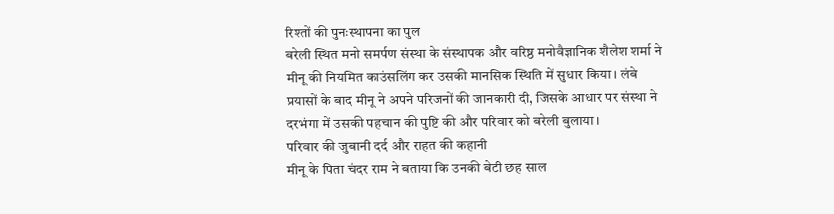रिश्तों की पुनःस्थापना का पुल
बरेली स्थित मनो समर्पण संस्था के संस्थापक और वरिष्ठ मनोवैज्ञानिक शैलेश शर्मा ने मीनू की नियमित काउंसलिंग कर उसकी मानसिक स्थिति में सुधार किया। लंबे प्रयासों के बाद मीनू ने अपने परिजनों की जानकारी दी, जिसके आधार पर संस्था ने दरभंगा में उसकी पहचान की पुष्टि की और परिवार को बरेली बुलाया।
परिवार की जुबानी दर्द और राहत की कहानी
मीनू के पिता चंदर राम ने बताया कि उनकी बेटी छह साल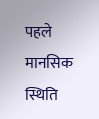पहले मानसिक स्थिति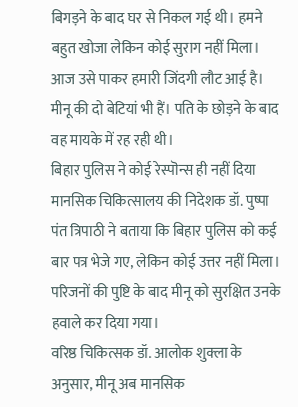बिगड़ने के बाद घर से निकल गई थी। हमने बहुत खोजा लेकिन कोई सुराग नहीं मिला। आज उसे पाकर हमारी जिंदगी लौट आई है। मीनू की दो बेटियां भी हैं। पति के छोड़ने के बाद वह मायके में रह रही थी।
बिहार पुलिस ने कोई रेस्पॊन्स ही नहीं दिया
मानसिक चिकित्सालय की निदेशक डॉ. पुष्पा पंत त्रिपाठी ने बताया कि बिहार पुलिस को कई बार पत्र भेजे गए, लेकिन कोई उत्तर नहीं मिला। परिजनों की पुष्टि के बाद मीनू को सुरक्षित उनके हवाले कर दिया गया।
वरिष्ठ चिकित्सक डॉ. आलोक शुक्ला के अनुसार, मीनू अब मानसिक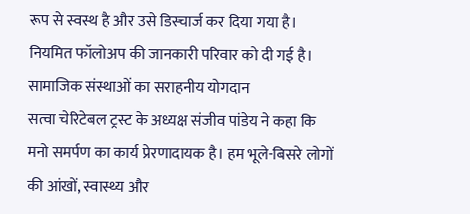रूप से स्वस्थ है और उसे डिस्चार्ज कर दिया गया है। नियमित फॉलोअप की जानकारी परिवार को दी गई है।
सामाजिक संस्थाओं का सराहनीय योगदान
सत्वा चेरिटेबल ट्रस्ट के अध्यक्ष संजीव पांडेय ने कहा कि मनो समर्पण का कार्य प्रेरणादायक है। हम भूले-बिसरे लोगों की आंखों, स्वास्थ्य और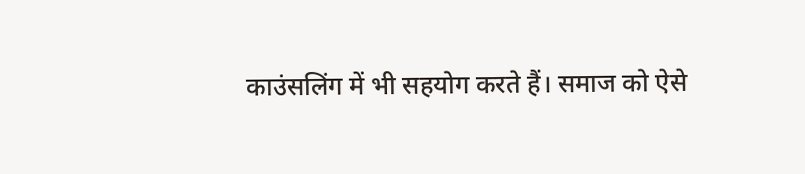काउंसलिंग में भी सहयोग करते हैं। समाज को ऐसे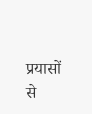प्रयासों से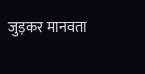जुड़कर मानवता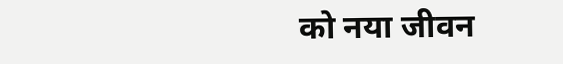को नया जीवन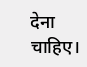देना चाहिए।